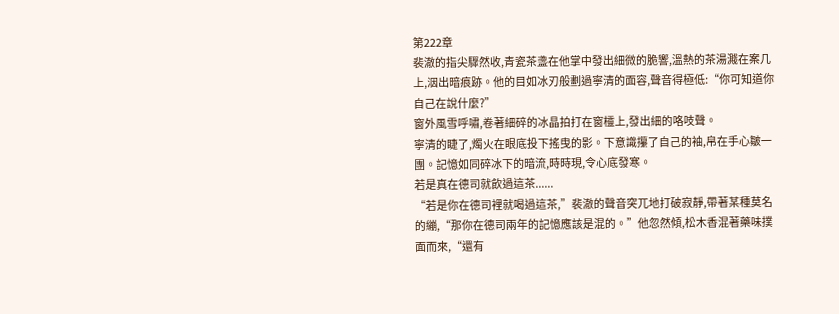第222章
裴澈的指尖驟然收,青瓷茶盞在他掌中發出細微的脆響,溫熱的茶湯濺在案几上,洇出暗痕跡。他的目如冰刃般劃過寧清的面容,聲音得極低:“你可知道你自己在說什麼?”
窗外風雪呼嘯,卷著細碎的冰晶拍打在窗欞上,發出細的咯吱聲。
寧清的睫了,燭火在眼底投下搖曳的影。下意識攥了自己的袖,帛在手心皺一團。記憶如同碎冰下的暗流,時時現,令心底發寒。
若是真在德司就飲過這茶......
“若是你在德司裡就喝過這茶,”裴澈的聲音突兀地打破寂靜,帶著某種莫名的繃,“那你在德司兩年的記憶應該是混的。”他忽然傾,松木香混著藥味撲面而來,“還有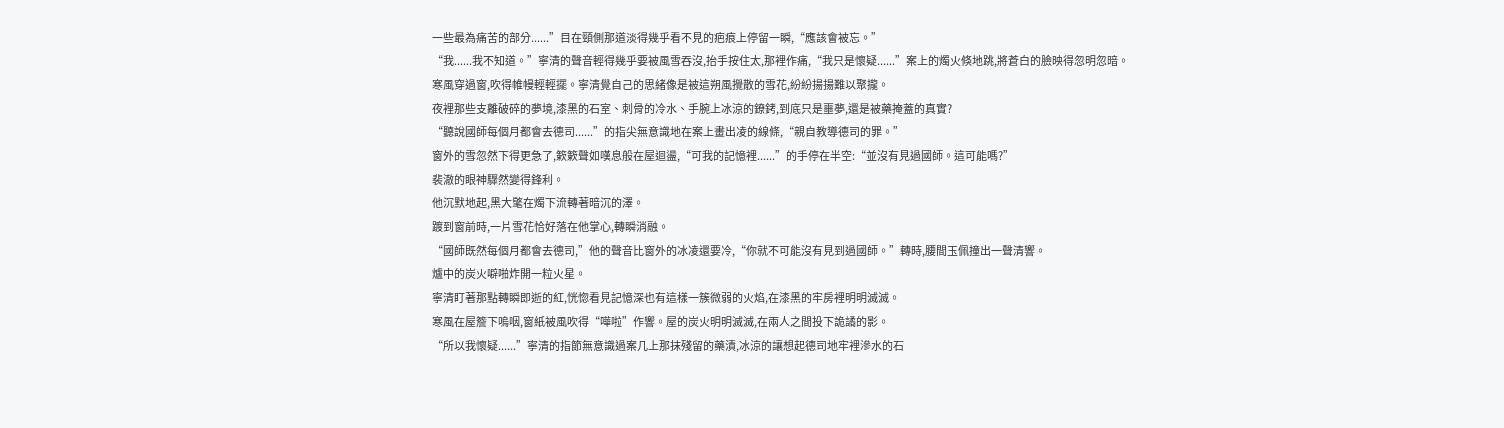一些最為痛苦的部分......”目在頸側那道淡得幾乎看不見的疤痕上停留一瞬,“應該會被忘。”
“我......我不知道。”寧清的聲音輕得幾乎要被風雪吞沒,抬手按住太,那裡作痛,“我只是懷疑......”案上的燭火倏地跳,將蒼白的臉映得忽明忽暗。
寒風穿過窗,吹得帷幔輕輕擺。寧清覺自己的思緒像是被這朔風攪散的雪花,紛紛揚揚難以聚攏。
夜裡那些支離破碎的夢境,漆黑的石室、刺骨的冷水、手腕上冰涼的鐐銬,到底只是噩夢,還是被藥掩蓋的真實?
“聽說國師每個月都會去德司......”的指尖無意識地在案上畫出凌的線條,“親自教導德司的罪。”
窗外的雪忽然下得更急了,簌簌聲如嘆息般在屋迴盪,“可我的記憶裡......”的手停在半空:“並沒有見過國師。這可能嗎?”
裴澈的眼神驟然變得鋒利。
他沉默地起,黑大氅在燭下流轉著暗沉的澤。
踱到窗前時,一片雪花恰好落在他掌心,轉瞬消融。
“國師既然每個月都會去德司,”他的聲音比窗外的冰凌還要冷,“你就不可能沒有見到過國師。”轉時,腰間玉佩撞出一聲清響。
爐中的炭火噼啪炸開一粒火星。
寧清盯著那點轉瞬即逝的紅,恍惚看見記憶深也有這樣一簇微弱的火焰,在漆黑的牢房裡明明滅滅。
寒風在屋簷下嗚咽,窗紙被風吹得“嘩啦”作響。屋的炭火明明滅滅,在兩人之間投下詭譎的影。
“所以我懷疑......”寧清的指節無意識過案几上那抹殘留的藥漬,冰涼的讓想起德司地牢裡滲水的石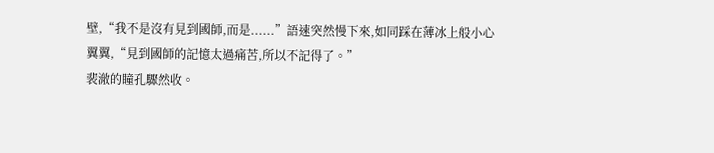壁,“我不是沒有見到國師,而是......”語速突然慢下來,如同踩在薄冰上般小心翼翼,“見到國師的記憶太過痛苦,所以不記得了。”
裴澈的瞳孔驟然收。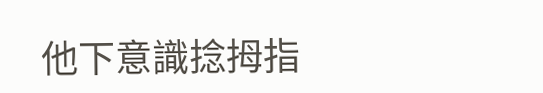他下意識捻拇指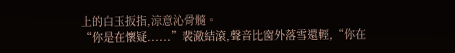上的白玉扳指,涼意沁骨髓。
“你是在懷疑......”裴澈結滾,聲音比窗外落雪還輕,“你在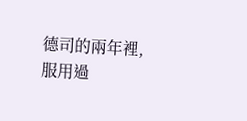德司的兩年裡,服用過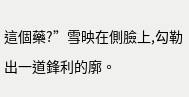這個藥?”雪映在側臉上,勾勒出一道鋒利的廓。